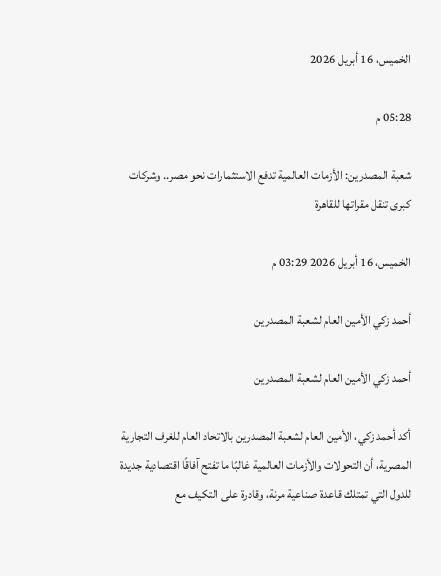الخميس، 16 أبريل 2026

05:28 م

شعبة المصدرين: الأزمات العالمية تدفع الاستثمارات نحو مصر.. وشركات كبرى تنقل مقراتها للقاهرة

الخميس، 16 أبريل 2026 03:29 م

أحمد زكي الأمين العام لشعبة المصدرين

أحمد زكي الأمين العام لشعبة المصدرين

أكد أحمد زكي، الأمين العام لشعبة المصدرين بالاتحاد العام للغرف التجارية المصرية، أن التحولات والأزمات العالمية غالبًا ما تفتح آفاقًا اقتصادية جديدة للدول التي تمتلك قاعدة صناعية مرنة، وقادرة على التكيف مع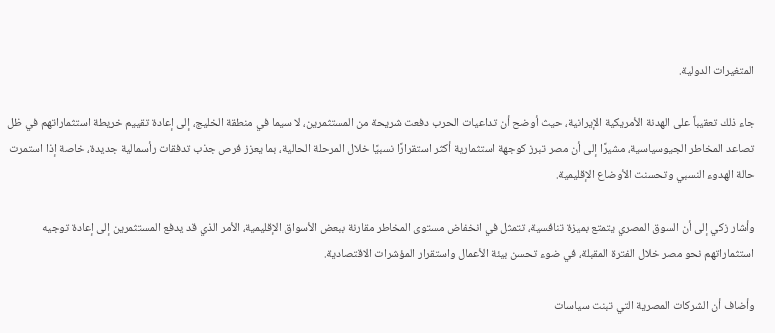المتغيرات الدولية.

جاء ذلك تعقيباً على الهدنة الأمريكية الإيرانية، حيث أوضح أن تداعيات الحرب دفعت شريحة من المستثمرين، لا سيما في منطقة الخليج، إلى إعادة تقييم خريطة استثماراتهم في ظل تصاعد المخاطر الجيوسياسية، مشيرًا إلى أن مصر تبرز كوجهة استثمارية أكثر استقرارًا نسبيًا خلال المرحلة الحالية، بما يعزز فرص جذب تدفقات رأسمالية جديدة، خاصة إذا استمرت حالة الهدوء النسبي وتحسنت الأوضاع الإقليمية.

وأشار زكي إلى أن السوق المصري يتمتع بميزة تنافسية، تتمثل في انخفاض مستوى المخاطر مقارنة ببعض الأسواق الإقليمية، الأمر الذي قد يدفع المستثمرين إلى إعادة توجيه استثماراتهم نحو مصر خلال الفترة المقبلة، في ضوء تحسن بيئة الأعمال واستقرار المؤشرات الاقتصادية.

وأضاف أن الشركات المصرية التي تبنت سياسات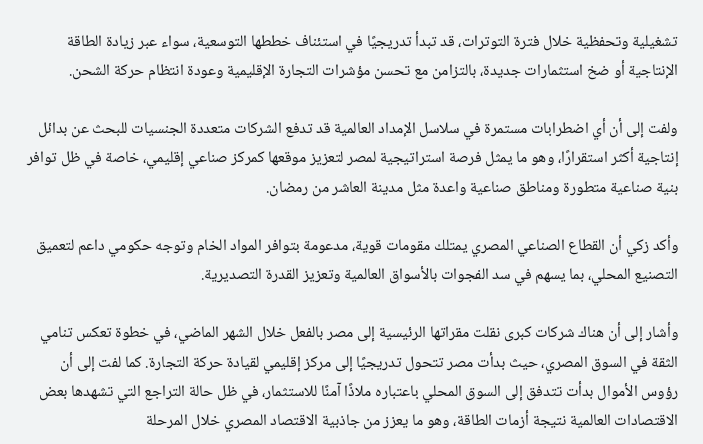تشغيلية وتحفظية خلال فترة التوترات، قد تبدأ تدريجيًا في استئناف خططها التوسعية، سواء عبر زيادة الطاقة الإنتاجية أو ضخ استثمارات جديدة، بالتزامن مع تحسن مؤشرات التجارة الإقليمية وعودة انتظام حركة الشحن.

ولفت إلى أن أي اضطرابات مستمرة في سلاسل الإمداد العالمية قد تدفع الشركات متعددة الجنسيات للبحث عن بدائل إنتاجية أكثر استقرارًا، وهو ما يمثل فرصة استراتيجية لمصر لتعزيز موقعها كمركز صناعي إقليمي، خاصة في ظل توافر بنية صناعية متطورة ومناطق صناعية واعدة مثل مدينة العاشر من رمضان.

وأكد زكي أن القطاع الصناعي المصري يمتلك مقومات قوية، مدعومة بتوافر المواد الخام وتوجه حكومي داعم لتعميق التصنيع المحلي، بما يسهم في سد الفجوات بالأسواق العالمية وتعزيز القدرة التصديرية.

وأشار إلى أن هناك شركات كبرى نقلت مقراتها الرئيسية إلى مصر بالفعل خلال الشهر الماضي، في خطوة تعكس تنامي الثقة في السوق المصري، حيث بدأت مصر تتحول تدريجيًا إلى مركز إقليمي لقيادة حركة التجارة. كما لفت إلى أن رؤوس الأموال بدأت تتدفق إلى السوق المحلي باعتباره ملاذًا آمنًا للاستثمار، في ظل حالة التراجع التي تشهدها بعض الاقتصادات العالمية نتيجة أزمات الطاقة، وهو ما يعزز من جاذبية الاقتصاد المصري خلال المرحلة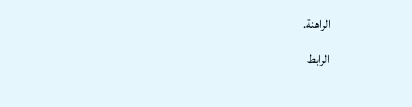الراهنة.

الرابط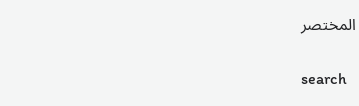المختصر

search